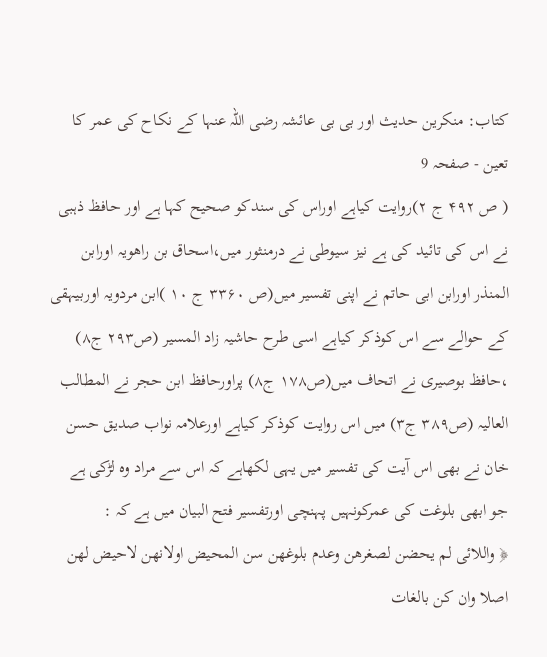کتاب: منکرین حدیث اور بی بی عائشہ رضی اللہ عنہا کے نکاح کی عمر کا تعین - صفحہ 9
( ص ۴۹۲ ج ۲)روایت کیاہے اوراس کی سندکو صحیح کہا ہے اور حافظ ذہبی نے اس کی تائید کی ہے نیز سیوطی نے درمنثور میں،اسحاق بن راھویہ اورابن المنذر اورابن ابی حاتم نے اپنی تفسیر میں(ص ۳۳۶۰ ج ۱۰ )ابن مردویہ اوربیہقی کے حوالے سے اس کوذکر کیاہے اسی طرح حاشیہ زاد المسیر (ص۲۹۳ ج۸) ،حافظ بوصیری نے اتحاف میں(ص۱۷۸ ج۸) پراورحافظ ابن حجر نے المطالب العالیہ (ص۳۸۹ ج۳) میں اس روایت کوذکر کیاہے اورعلامہ نواب صدیق حسن خان نے بھی اس آیت کی تفسیر میں یہی لکھاہے کہ اس سے مراد وہ لڑکی ہے جو ابھی بلوغت کی عمرکونہیں پہنچی اورتفسیر فتح البیان میں ہے کہ :
﴿ واللائی لم یحضن لصغرھن وعدم بلوغھن سن المحیض اولانھن لاحیض لھن اصلا وان کن بالغات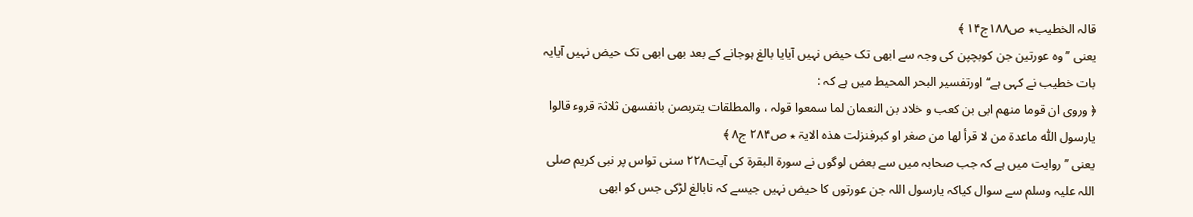قالہ الخطیب٭ ص۱۸۸ج۱۴ ﴾
یعنی ’’ وہ عورتین جن کوبچپن کی وجہ سے ابھی تک حیض نہیں آیایا بالغ ہوجانے کے بعد بھی ابھی تک حیض نہیں آیایہ بات خطیب نے کہی ہے‘‘اورتفسیر البحر المحیط میں ہے کہ :
﴿ وروی ان قوما منھم ابی بن کعب و خلاد بن النعمان لما سمعوا قولہ ، والمطلقات یتربصن بانفسھن ثلاثۃ قروء قالوا یارسول اللّٰه ماعدۃ من لا قرأ لھا من صغر او کبرفنزلت ھذہ الایۃ ٭ ص۲۸۴ ج۸ ﴾
یعنی ’’روایت میں ہے کہ جب صحابہ میں سے بعض لوگوں نے سورۃ البقرۃ کی آیت۲۲۸ سنی تواس پر نبی کریم صلی اللہ علیہ وسلم سے سوال کیاکہ یارسول اللہ جن عورتوں کا حیض نہیں جیسے کہ نابالغ لڑکی جس کو ابھی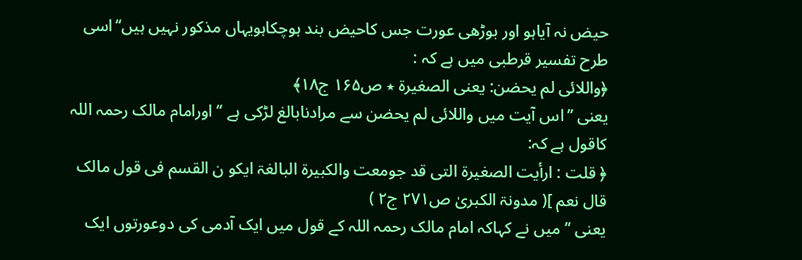حیض نہ آیاہو اور بوڑھی عورت جس کاحیض بند ہوچکاہویہاں مذکور نہیں ہیں‘‘اسی طرح تفسیر قرطبی میں ہے کہ :
﴿واللائی لم یحضن: یعنی الصغیرۃ ٭ ص۱۶۵ ج۱۸﴾
یعنی ’’اس آیت میں واللائی لم یحضن سے مرادنابالغ لڑکی ہے ‘‘اورامام مالک رحمہ اللہ کاقول ہے کہ:
﴿ قلت : ارأیت الصغیرۃ التی قد جومعت والکبیرۃ البالغۃ ایکو ن القسم فی قول مالک قال نعم ]( مدونۃ الکبریٰ ص۲۷۱ ج۲ )
یعنی ’’ میں نے کہاکہ امام مالک رحمہ اللہ کے قول میں ایک آدمی کی دوعورتوں ایک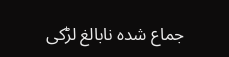جماع شدہ نابالغ لڑکی